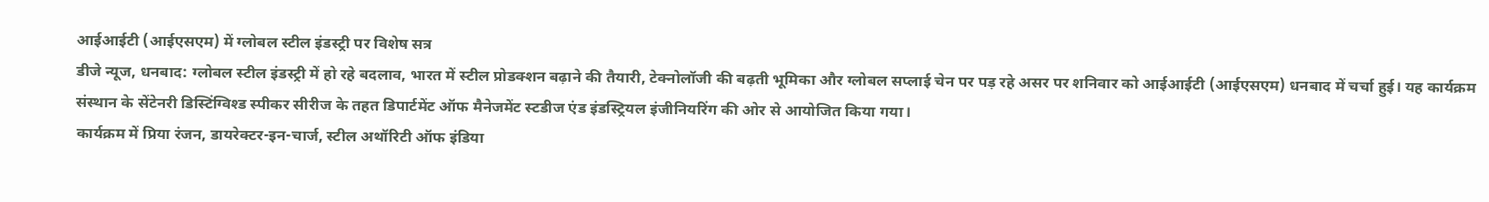आईआईटी (आईएसएम) में ग्लोबल स्टील इंडस्ट्री पर विशेष सत्र
डीजे न्यूज, धनबाद: ग्लोबल स्टील इंडस्ट्री में हो रहे बदलाव, भारत में स्टील प्रोडक्शन बढ़ाने की तैयारी, टेक्नोलॉजी की बढ़ती भूमिका और ग्लोबल सप्लाई चेन पर पड़ रहे असर पर शनिवार को आईआईटी (आईएसएम) धनबाद में चर्चा हुई। यह कार्यक्रम संस्थान के सेंटेनरी डिस्टिंग्विश्ड स्पीकर सीरीज के तहत डिपार्टमेंट ऑफ मैनेजमेंट स्टडीज एंड इंडस्ट्रियल इंजीनियरिंग की ओर से आयोजित किया गया।
कार्यक्रम में प्रिया रंजन, डायरेक्टर-इन-चार्ज, स्टील अथॉरिटी ऑफ इंडिया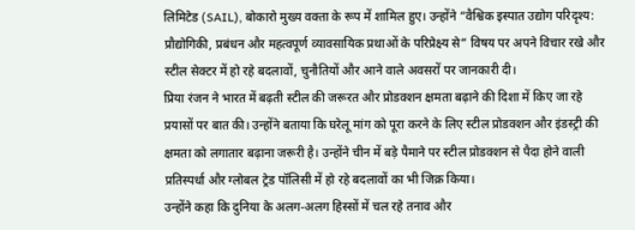लिमिटेड (SAIL), बोकारो मुख्य वक्ता के रूप में शामिल हुए। उन्होंने “वैश्विक इस्पात उद्योग परिदृश्य: प्रौद्योगिकी, प्रबंधन और महत्वपूर्ण व्यावसायिक प्रथाओं के परिप्रेक्ष्य से” विषय पर अपने विचार रखे और स्टील सेक्टर में हो रहे बदलावों, चुनौतियों और आने वाले अवसरों पर जानकारी दी।
प्रिया रंजन ने भारत में बढ़ती स्टील की जरूरत और प्रोडक्शन क्षमता बढ़ाने की दिशा में किए जा रहे प्रयासों पर बात की। उन्होंने बताया कि घरेलू मांग को पूरा करने के लिए स्टील प्रोडक्शन और इंडस्ट्री की क्षमता को लगातार बढ़ाना जरूरी है। उन्होंने चीन में बड़े पैमाने पर स्टील प्रोडक्शन से पैदा होने वाली प्रतिस्पर्धा और ग्लोबल ट्रेड पॉलिसी में हो रहे बदलावों का भी जिक्र किया।
उन्होंने कहा कि दुनिया के अलग-अलग हिस्सों में चल रहे तनाव और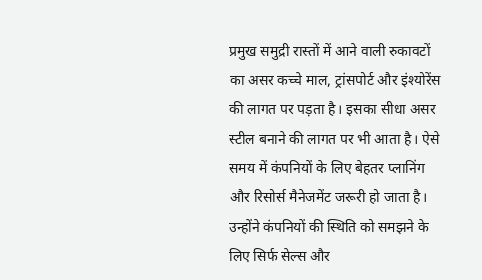प्रमुख समुद्री रास्तों में आने वाली रुकावटों का असर कच्चे माल, ट्रांसपोर्ट और इंश्योरेंस की लागत पर पड़ता है। इसका सीधा असर स्टील बनाने की लागत पर भी आता है। ऐसे समय में कंपनियों के लिए बेहतर प्लानिंग और रिसोर्स मैनेजमेंट जरूरी हो जाता है।
उन्होंने कंपनियों की स्थिति को समझने के लिए सिर्फ सेल्स और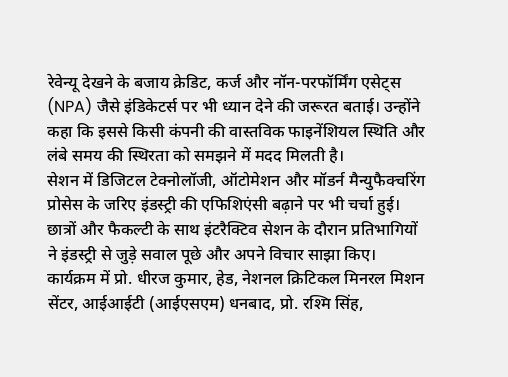रेवेन्यू देखने के बजाय क्रेडिट, कर्ज और नॉन-परफॉर्मिंग एसेट्स (NPA) जैसे इंडिकेटर्स पर भी ध्यान देने की जरूरत बताई। उन्होंने कहा कि इससे किसी कंपनी की वास्तविक फाइनेंशियल स्थिति और लंबे समय की स्थिरता को समझने में मदद मिलती है।
सेशन में डिजिटल टेक्नोलॉजी, ऑटोमेशन और मॉडर्न मैन्युफैक्चरिंग प्रोसेस के जरिए इंडस्ट्री की एफिशिएंसी बढ़ाने पर भी चर्चा हुई। छात्रों और फैकल्टी के साथ इंटरैक्टिव सेशन के दौरान प्रतिभागियों ने इंडस्ट्री से जुड़े सवाल पूछे और अपने विचार साझा किए।
कार्यक्रम में प्रो. धीरज कुमार, हेड, नेशनल क्रिटिकल मिनरल मिशन सेंटर, आईआईटी (आईएसएम) धनबाद, प्रो. रश्मि सिंह,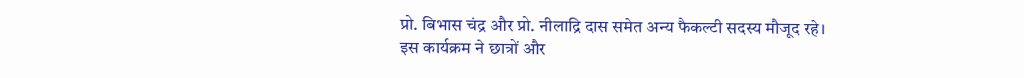प्रो. बिभास चंद्र और प्रो. नीलाद्रि दास समेत अन्य फैकल्टी सदस्य मौजूद रहे।
इस कार्यक्रम ने छात्रों और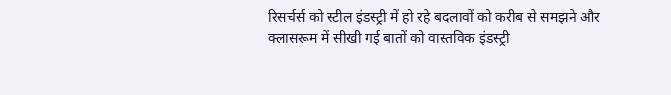रिसर्चर्स को स्टील इंडस्ट्री में हो रहे बदलावों को करीब से समझने और क्लासरूम में सीखी गई बातों को वास्तविक इंडस्ट्री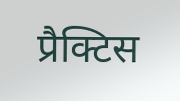प्रैक्टिस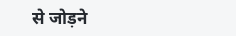से जोड़ने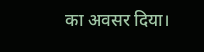का अवसर दिया।